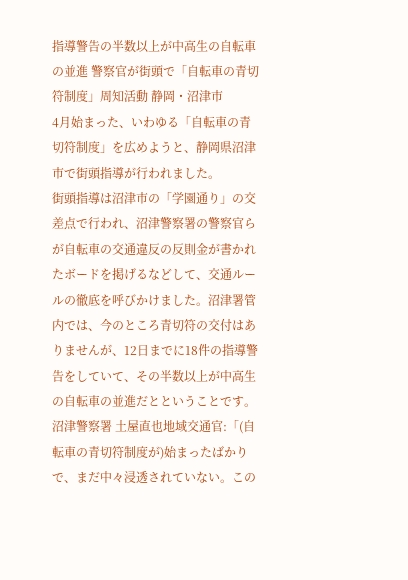指導警告の半数以上が中高生の自転車の並進 警察官が街頭で「自転車の青切符制度」周知活動 静岡・沼津市
4月始まった、いわゆる「自転車の青切符制度」を広めようと、静岡県沼津市で街頭指導が行われました。
街頭指導は沼津市の「学園通り」の交差点で行われ、沼津警察署の警察官らが自転車の交通違反の反則金が書かれたボードを掲げるなどして、交通ルールの徹底を呼びかけました。沼津署管内では、今のところ青切符の交付はありませんが、12日までに18件の指導警告をしていて、その半数以上が中高生の自転車の並進だとということです。
沼津警察署 土屋直也地域交通官:「(自転車の青切符制度が)始まったばかりで、まだ中々浸透されていない。この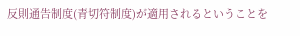反則通告制度(青切符制度)が適用されるということを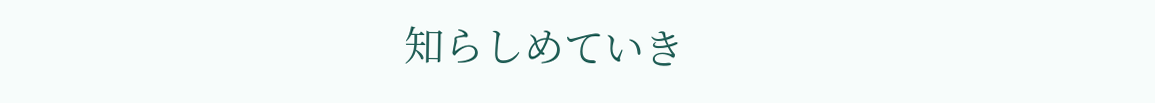知らしめていき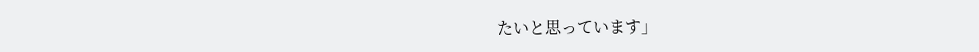たいと思っています」